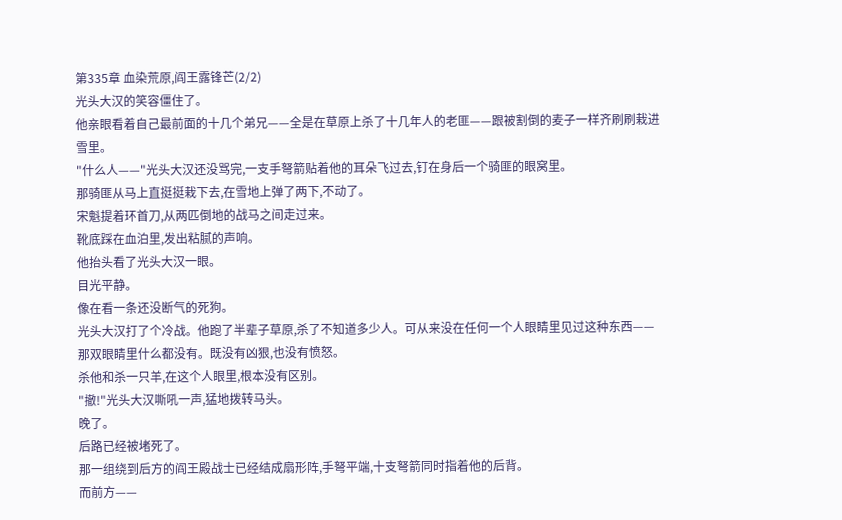第335章 血染荒原,阎王露锋芒(2/2)
光头大汉的笑容僵住了。
他亲眼看着自己最前面的十几个弟兄——全是在草原上杀了十几年人的老匪——跟被割倒的麦子一样齐刷刷栽进雪里。
"什么人——"光头大汉还没骂完,一支手弩箭贴着他的耳朵飞过去,钉在身后一个骑匪的眼窝里。
那骑匪从马上直挺挺栽下去,在雪地上弹了两下,不动了。
宋魁提着环首刀,从两匹倒地的战马之间走过来。
靴底踩在血泊里,发出粘腻的声响。
他抬头看了光头大汉一眼。
目光平静。
像在看一条还没断气的死狗。
光头大汉打了个冷战。他跑了半辈子草原,杀了不知道多少人。可从来没在任何一个人眼睛里见过这种东西——
那双眼睛里什么都没有。既没有凶狠,也没有愤怒。
杀他和杀一只羊,在这个人眼里,根本没有区别。
"撤!"光头大汉嘶吼一声,猛地拨转马头。
晚了。
后路已经被堵死了。
那一组绕到后方的阎王殿战士已经结成扇形阵,手弩平端,十支弩箭同时指着他的后背。
而前方——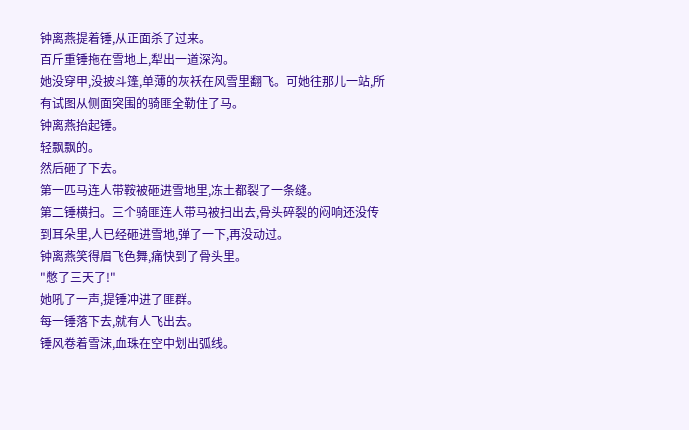钟离燕提着锤,从正面杀了过来。
百斤重锤拖在雪地上,犁出一道深沟。
她没穿甲,没披斗篷,单薄的灰袄在风雪里翻飞。可她往那儿一站,所有试图从侧面突围的骑匪全勒住了马。
钟离燕抬起锤。
轻飘飘的。
然后砸了下去。
第一匹马连人带鞍被砸进雪地里,冻土都裂了一条缝。
第二锤横扫。三个骑匪连人带马被扫出去,骨头碎裂的闷响还没传到耳朵里,人已经砸进雪地,弹了一下,再没动过。
钟离燕笑得眉飞色舞,痛快到了骨头里。
"憋了三天了!"
她吼了一声,提锤冲进了匪群。
每一锤落下去,就有人飞出去。
锤风卷着雪沫,血珠在空中划出弧线。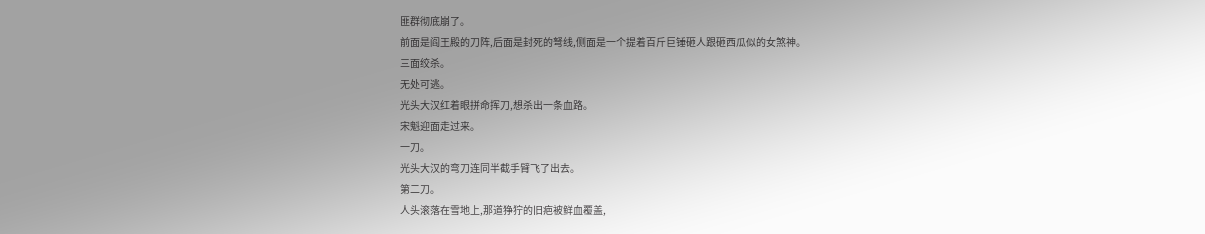匪群彻底崩了。
前面是阎王殿的刀阵,后面是封死的弩线,侧面是一个提着百斤巨锤砸人跟砸西瓜似的女煞神。
三面绞杀。
无处可逃。
光头大汉红着眼拼命挥刀,想杀出一条血路。
宋魁迎面走过来。
一刀。
光头大汉的弯刀连同半截手臂飞了出去。
第二刀。
人头滚落在雪地上,那道狰狞的旧疤被鲜血覆盖,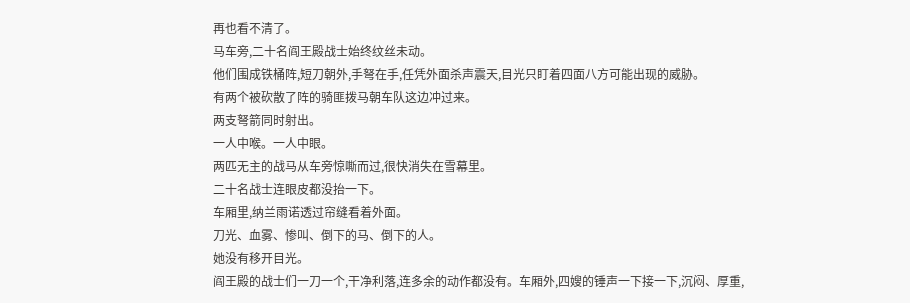再也看不清了。
马车旁,二十名阎王殿战士始终纹丝未动。
他们围成铁桶阵,短刀朝外,手弩在手,任凭外面杀声震天,目光只盯着四面八方可能出现的威胁。
有两个被砍散了阵的骑匪拨马朝车队这边冲过来。
两支弩箭同时射出。
一人中喉。一人中眼。
两匹无主的战马从车旁惊嘶而过,很快消失在雪幕里。
二十名战士连眼皮都没抬一下。
车厢里,纳兰雨诺透过帘缝看着外面。
刀光、血雾、惨叫、倒下的马、倒下的人。
她没有移开目光。
阎王殿的战士们一刀一个,干净利落,连多余的动作都没有。车厢外,四嫂的锤声一下接一下,沉闷、厚重,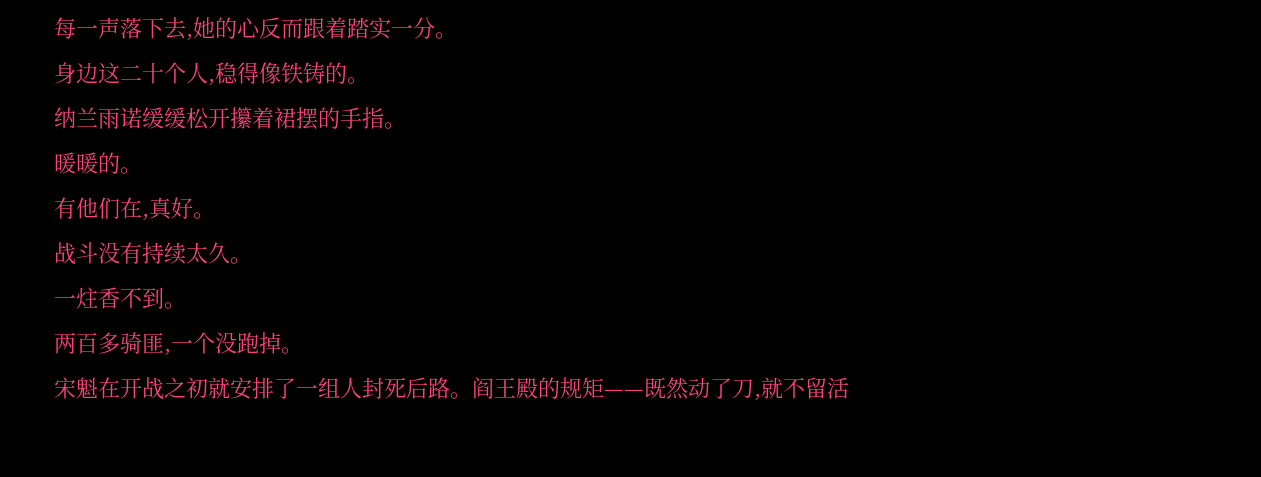每一声落下去,她的心反而跟着踏实一分。
身边这二十个人,稳得像铁铸的。
纳兰雨诺缓缓松开攥着裙摆的手指。
暖暖的。
有他们在,真好。
战斗没有持续太久。
一炷香不到。
两百多骑匪,一个没跑掉。
宋魁在开战之初就安排了一组人封死后路。阎王殿的规矩——既然动了刀,就不留活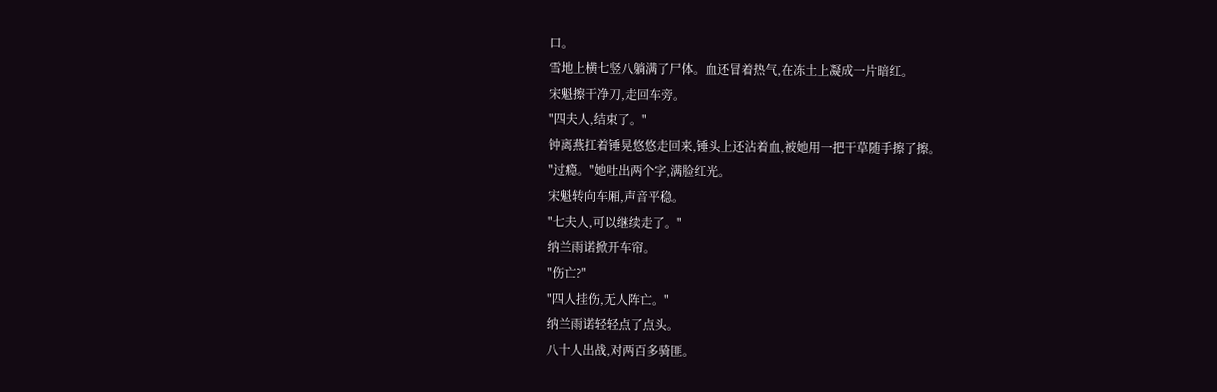口。
雪地上横七竖八躺满了尸体。血还冒着热气,在冻土上凝成一片暗红。
宋魁擦干净刀,走回车旁。
"四夫人,结束了。"
钟离燕扛着锤晃悠悠走回来,锤头上还沾着血,被她用一把干草随手擦了擦。
"过瘾。"她吐出两个字,满脸红光。
宋魁转向车厢,声音平稳。
"七夫人,可以继续走了。"
纳兰雨诺掀开车帘。
"伤亡?"
"四人挂伤,无人阵亡。"
纳兰雨诺轻轻点了点头。
八十人出战,对两百多骑匪。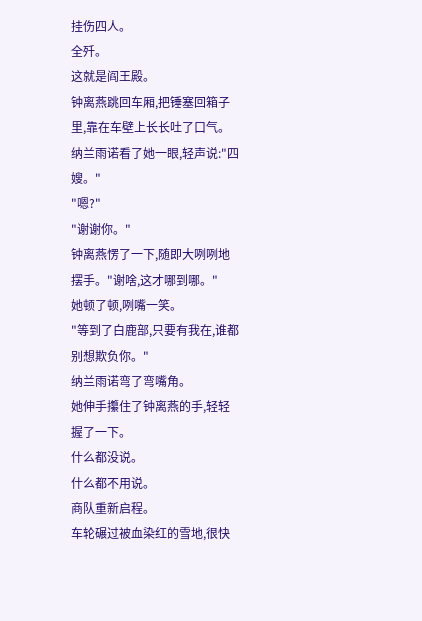挂伤四人。
全歼。
这就是阎王殿。
钟离燕跳回车厢,把锤塞回箱子里,靠在车壁上长长吐了口气。
纳兰雨诺看了她一眼,轻声说:"四嫂。"
"嗯?"
"谢谢你。"
钟离燕愣了一下,随即大咧咧地摆手。"谢啥,这才哪到哪。"
她顿了顿,咧嘴一笑。
"等到了白鹿部,只要有我在,谁都别想欺负你。"
纳兰雨诺弯了弯嘴角。
她伸手攥住了钟离燕的手,轻轻握了一下。
什么都没说。
什么都不用说。
商队重新启程。
车轮碾过被血染红的雪地,很快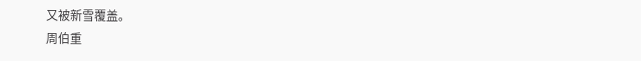又被新雪覆盖。
周伯重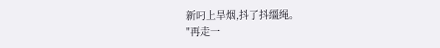新叼上旱烟,抖了抖缰绳。
"再走一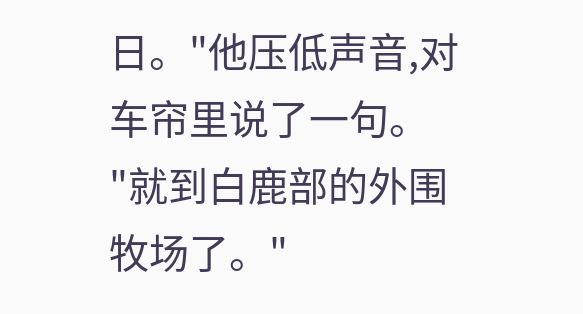日。"他压低声音,对车帘里说了一句。
"就到白鹿部的外围牧场了。"